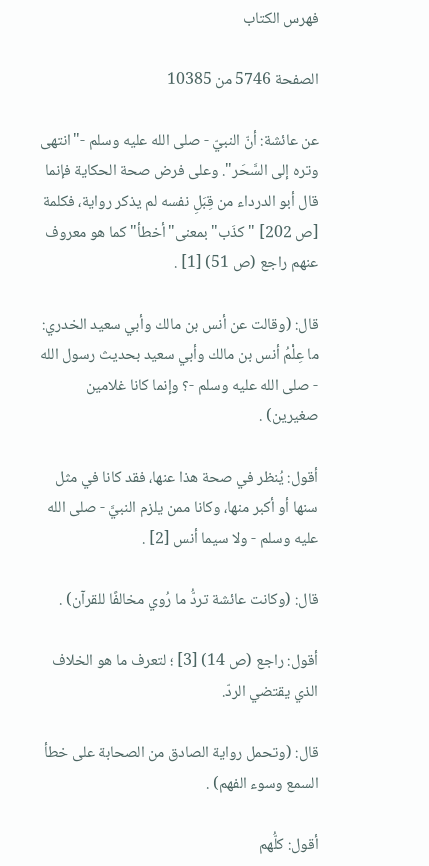فهرس الكتاب

الصفحة 5746 من 10385

عن عائشة: أنّ النبيّ - صلى الله عليه وسلم -"انتهى وتره إلى السَّحَر". وعلى فرض صحة الحكاية فإنما قال أبو الدرداء من قِبَلِ نفسه لم يذكر رواية، فكلمة [ص 202] "كذَب"بمعنى"أخطأ"كما هو معروف عنهم راجع (ص 51) [1] .

قال: (وقالت عن أنس بن مالك وأبي سعيد الخدري: ما عِلْمُ أنس بن مالك وأبي سعيد بحديث رسول الله - صلى الله عليه وسلم -؟ وإنما كانا غلامين صغيرين) .

أقول: يُنظر في صحة هذا عنها، فقد كانا في مثل سنها أو أكبر منها، وكانا ممن يلزم النبيَّ - صلى الله عليه وسلم - ولا سيما أنس [2] .

قال: (وكانت عائشة تردُّ ما رُوي مخالفًا للقرآن) .

أقول: راجع (ص 14) [3] ؛ لتعرف ما هو الخلاف الذي يقتضي الردّ.

قال: (وتحمل رواية الصادق من الصحابة على خطأ السمع وسوء الفهم) .

أقول: كلُّهم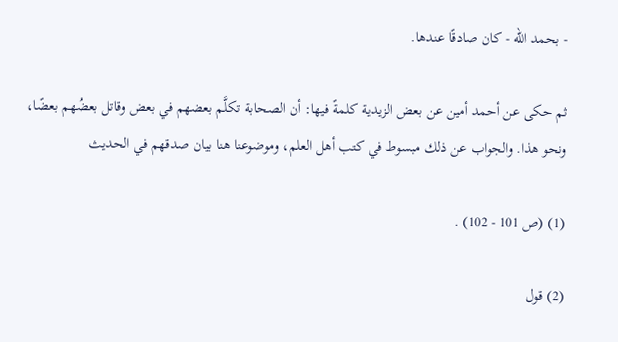- بحمد الله - كان صادقًا عندها.

ثم حكى عن أحمد أمين عن بعض الزيدية كلمةً فيها: أن الصحابة تكلَّم بعضهم في بعض وقاتل بعضُهم بعضًا، ونحو هذا. والجواب عن ذلك مبسوط في كتب أهل العلم، وموضوعنا هنا بيان صدقهم في الحديث

(1) (ص 101 - 102) .

(2) قول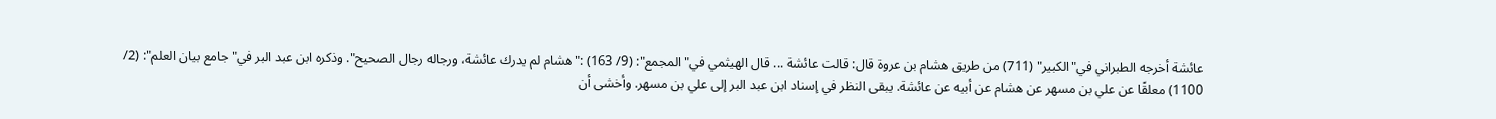عائشة أخرجه الطبراني في"الكبير" (711) من طريق هشام بن عروة قال: قالت عائشة ... قال الهيثمي في"المجمع": (9/ 163) :"هشام لم يدرك عائشة، ورجاله رجال الصحيح". وذكره ابن عبد البر في"جامع بيان العلم": (2/ 1100) معلقًا عن علي بن مسهر عن هشام عن أبيه عن عائشة. يبقى النظر في إسناد ابن عبد البر إلى علي بن مسهر. وأخشى أن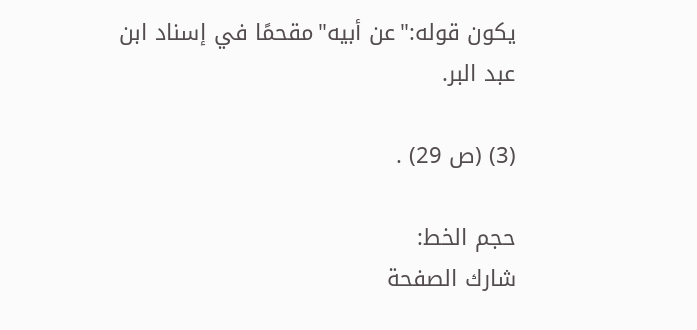يكون قوله:"عن أبيه"مقحمًا في إسناد ابن عبد البر.

(3) (ص 29) .

حجم الخط:
شارك الصفحة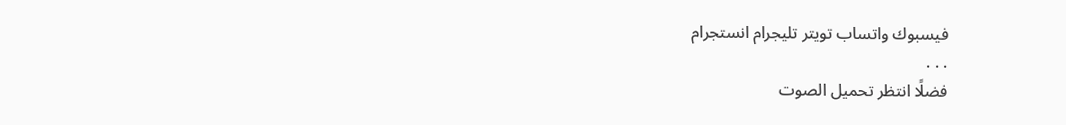فيسبوك واتساب تويتر تليجرام انستجرام
. . .
فضلًا انتظر تحميل الصوت